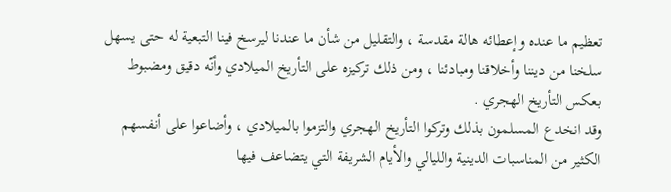تعظيم ما عنده وإعطائه هالة مقدسة ، والتقليل من شأن ما عندنا ليرسخ فينا التبعية له حتى يسهل سلخنا من ديننا وأخلاقنا ومبادئنا ، ومن ذلك تركيزه على التأريخ الميلادي وأنّه دقيق ومضبوط بعكس التأريخ الهجري .
وقد انخدع المسلمون بذلك وتركوا التأريخ الهجري والتزموا بالميلادي ، وأضاعوا على أنفسهم الكثير من المناسبات الدينية والليالي والأيام الشريفة التي يتضاعف فيها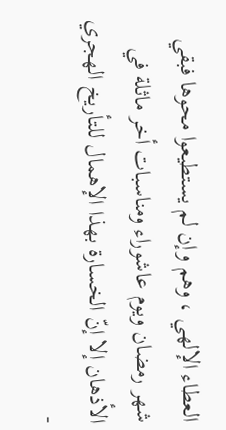العطاء الإلهي ، وهم وإن لم يستطيعوا محوها فبقي شهر رمضان ويوم عاشوراء ومناسبات أخر ماثلة في الأذهان إلا إنّ الخسارة بهذا الإهمال للتأريخ الهجري -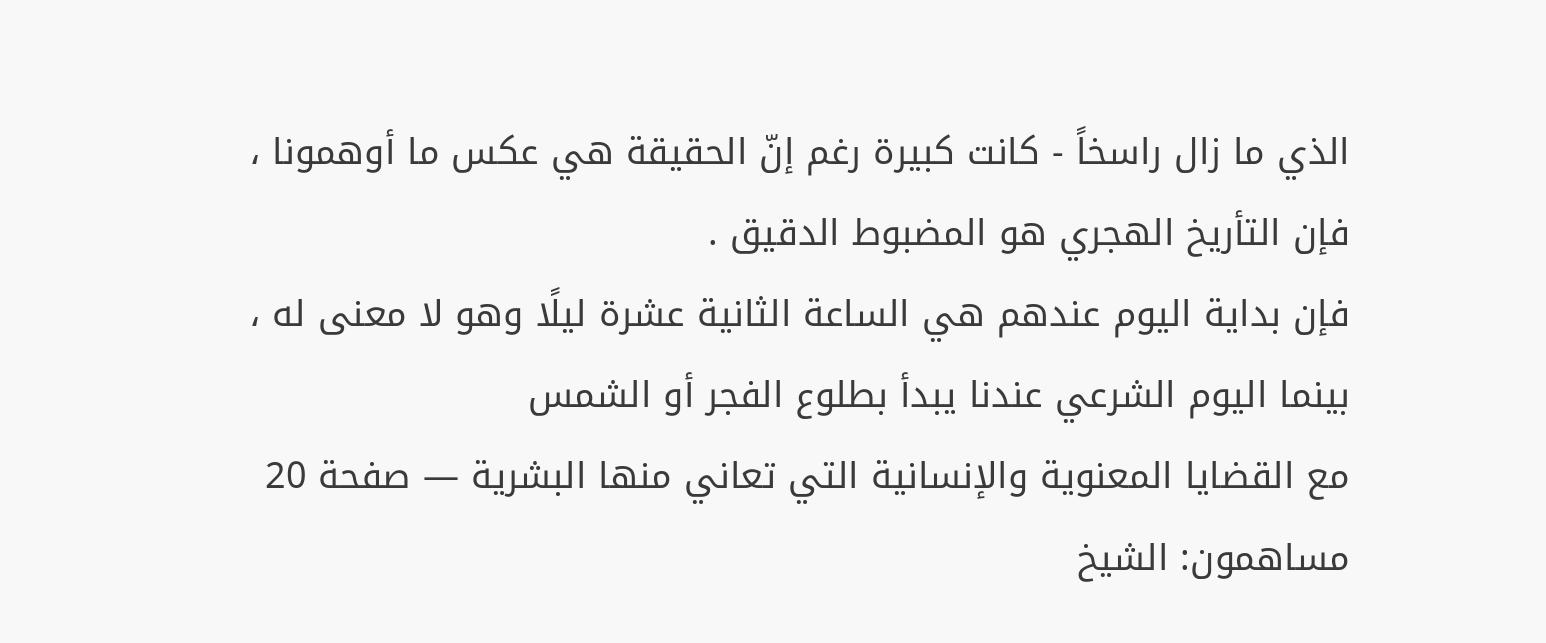الذي ما زال راسخاً - كانت كبيرة رغم إنّ الحقيقة هي عكس ما أوهمونا ، فإن التأريخ الهجري هو المضبوط الدقيق .
فإن بداية اليوم عندهم هي الساعة الثانية عشرة ليلًا وهو لا معنى له ، بينما اليوم الشرعي عندنا يبدأ بطلوع الفجر أو الشمس
مع القضايا المعنوية والإنسانية التي تعاني منها البشرية — صفحة 20
مساهمون: الشيخ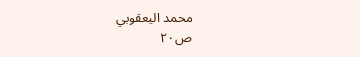محمد اليعقوبي
ص٢٠